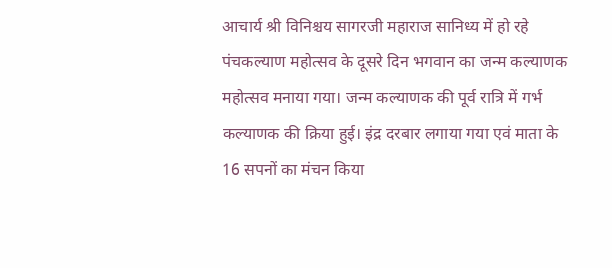आचार्य श्री विनिश्चय सागरजी महाराज सानिध्य में हो रहे पंचकल्याण महोत्सव के दूसरे दिन भगवान का जन्म कल्याणक महोत्सव मनाया गया। जन्म कल्याणक की पूर्व रात्रि में गर्भ कल्याणक की क्रिया हुई। इंद्र दरबार लगाया गया एवं माता के 16 सपनों का मंचन किया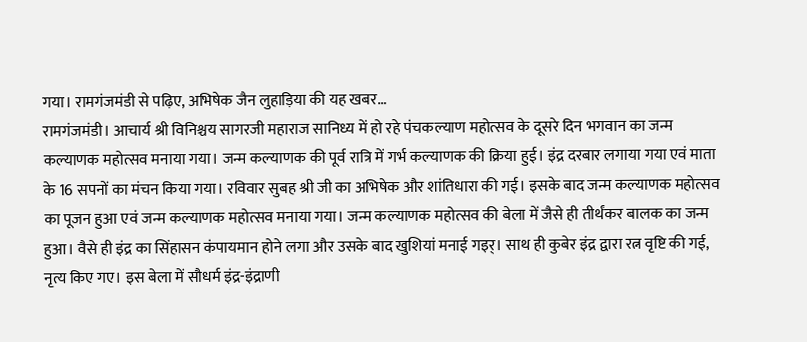गया। रामगंजमंडी से पढ़िए, अभिषेक जैन लुहाड़िया की यह खबर…
रामगंजमंडी। आचार्य श्री विनिश्चय सागरजी महाराज सानिध्य में हो रहे पंचकल्याण महोत्सव के दूसरे दिन भगवान का जन्म कल्याणक महोत्सव मनाया गया। जन्म कल्याणक की पूर्व रात्रि में गर्भ कल्याणक की क्रिया हुई। इंद्र दरबार लगाया गया एवं माता के 16 सपनों का मंचन किया गया। रविवार सुबह श्री जी का अभिषेक और शांतिधारा की गई। इसके बाद जन्म कल्याणक महोत्सव का पूजन हुआ एवं जन्म कल्याणक महोत्सव मनाया गया। जन्म कल्याणक महोत्सव की बेला में जैसे ही तीर्थंकर बालक का जन्म हुआ। वैसे ही इंद्र का सिंहासन कंपायमान होने लगा और उसके बाद खुशियां मनाई गइर्। साथ ही कुबेर इंद्र द्वारा रत्न वृष्टि की गई, नृत्य किए गए। इस बेला में सौधर्म इंद्र-इंद्राणी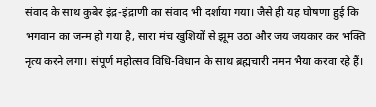संवाद के साथ कुबेर इंद्र-इंद्राणी का संवाद भी दर्शाया गया। जैसे ही यह घोषणा हुई कि भगवान का जन्म हो गया है, सारा मंच खुशियों से झूम उठा और जय जयकार कर भक्ति नृत्य करने लगा। संपूर्ण महोत्सव विधि-विधान के साथ ब्रह्मचारी नमन भैया करवा रहे हैं।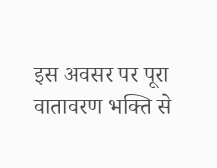इस अवसर पर पूरा वातावरण भक्ति से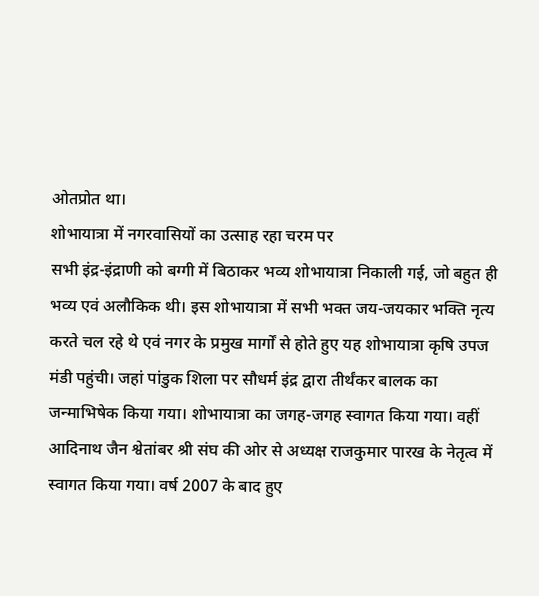ओतप्रोत था।
शोभायात्रा में नगरवासियों का उत्साह रहा चरम पर
सभी इंद्र-इंद्राणी को बग्गी में बिठाकर भव्य शोभायात्रा निकाली गई, जो बहुत ही भव्य एवं अलौकिक थी। इस शोभायात्रा में सभी भक्त जय-जयकार भक्ति नृत्य करते चल रहे थे एवं नगर के प्रमुख मार्गों से होते हुए यह शोभायात्रा कृषि उपज मंडी पहुंची। जहां पांडुक शिला पर सौधर्म इंद्र द्वारा तीर्थंकर बालक का जन्माभिषेक किया गया। शोभायात्रा का जगह-जगह स्वागत किया गया। वहीं आदिनाथ जैन श्वेतांबर श्री संघ की ओर से अध्यक्ष राजकुमार पारख के नेतृत्व में स्वागत किया गया। वर्ष 2007 के बाद हुए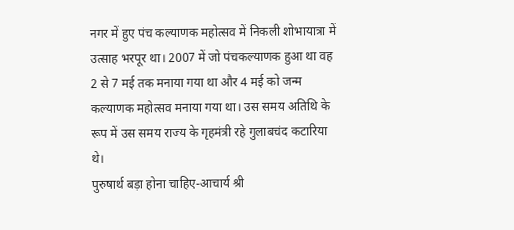नगर में हुए पंच कल्याणक महोत्सव में निकली शोभायात्रा में उत्साह भरपूर था। 2007 में जो पंचकल्याणक हुआ था वह 2 से 7 मई तक मनाया गया था और 4 मई को जन्म कल्याणक महोत्सव मनाया गया था। उस समय अतिथि के रूप में उस समय राज्य के गृहमंत्री रहे गुलाबचंद कटारिया थे।
पुरुषार्थ बड़ा होना चाहिए-आचार्य श्री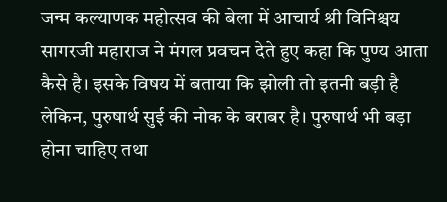जन्म कल्याणक महोत्सव की बेला में आचार्य श्री विनिश्चय सागरजी महाराज ने मंगल प्रवचन देते हुए कहा कि पुण्य आता कैसे है। इसके विषय में बताया कि झोली तो इतनी बड़ी है लेकिन, पुरुषार्थ सुई की नोक के बराबर है। पुरुषार्थ भी बड़ा होना चाहिए तथा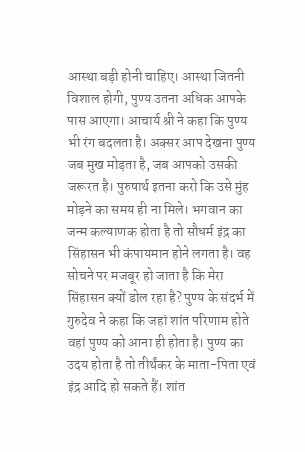आस्था बड़ी होनी चाहिए। आस्था जितनी विशाल होगी, पुण्य उतना अधिक आपके पास आएगा। आचार्य श्री ने कहा कि पुण्य भी रंग बदलता है। अक्सर आप देखना पुण्य जब मुख मोड़ता है, जब आपको उसकी जरूरत है। पुरुषार्थ इतना करो कि उसे मुंह मोड़ने का समय ही ना मिले। भगवान का जन्म कल्याणक होता है तो सौधर्म इंद्र का सिंहासन भी कंपायमान होने लगता है। वह सोचने पर मजबूर हो जाता है कि मेरा सिंहासन क्यों डोल रहा है? पुण्य के संदर्भ में गुरुदेव ने कहा कि जहां शांत परिणाम होते वहां पुण्य को आना ही होता है। पुण्य का उदय होता है तो तीर्थंकर के माता-पिता एवं इंद्र आदि हो सकते हैं। शांत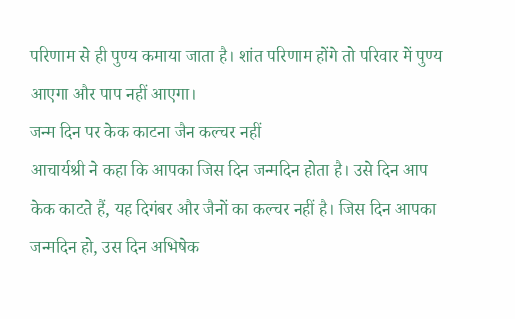परिणाम से ही पुण्य कमाया जाता है। शांत परिणाम होंगे तो परिवार में पुण्य आएगा और पाप नहीं आएगा।
जन्म दिन पर केक काटना जैन कल्चर नहीं
आचार्यश्री ने कहा कि आपका जिस दिन जन्मदिन होता है। उसे दिन आप केक काटते हैं, यह दिगंबर और जैनों का कल्चर नहीं है। जिस दिन आपका जन्मदिन हो, उस दिन अभिषेक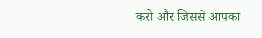करो और जिससे आपका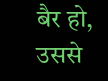बैर हो, उससे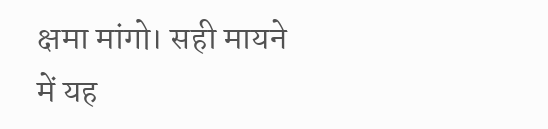क्षमा मांगो। सही मायने में यह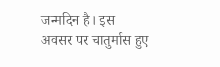जन्मदिन है। इस अवसर पर चातुर्मास हुए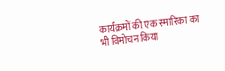कार्यक्रमों की एक स्मारिका का भी विमोचन किया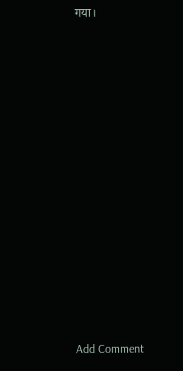गया।













Add Comment